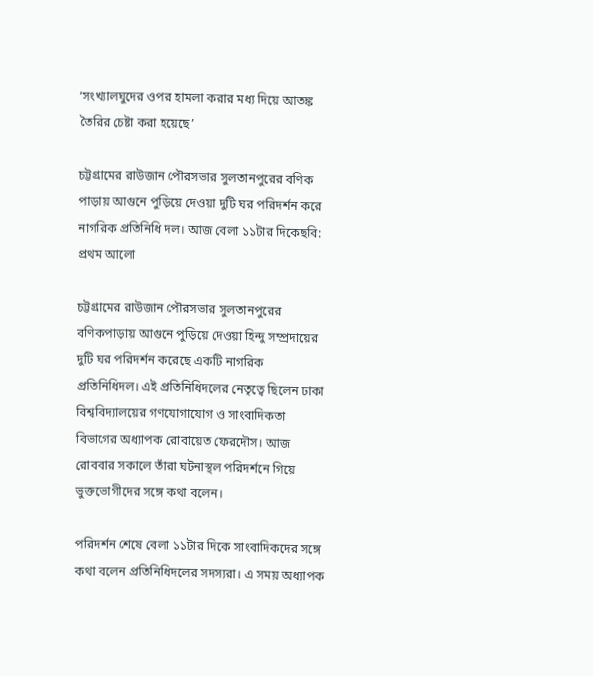‘সংখ্যালঘুদের ওপর হামলা করার মধ্য দিয়ে আতঙ্ক তৈরির চেষ্টা করা হয়েছে’

চট্টগ্রামের রাউজান পৌরসভার সুলতানপুরের বণিক পাড়ায় আগুনে পুড়িয়ে দেওয়া দুটি ঘর পরিদর্শন করে নাগরিক প্রতিনিধি দল। আজ বেলা ১১টার দিকেছবি: প্রথম আলো

চট্টগ্রামের রাউজান পৌরসভার সুলতানপুরের বণিকপাড়ায় আগুনে পুড়িয়ে দেওয়া হিন্দু সম্প্রদায়ের দুটি ঘর পরিদর্শন করেছে একটি নাগরিক প্রতিনিধিদল। এই প্রতিনিধিদলের নেতৃত্বে ছিলেন ঢাকা বিশ্ববিদ্যালয়ের গণযোগাযোগ ও সাংবাদিকতা বিভাগের অধ্যাপক রোবায়েত ফেরদৌস। আজ রোববার সকালে তাঁরা ঘটনাস্থল পরিদর্শনে গিয়ে ভুক্তভোগীদের সঙ্গে কথা বলেন।

পরিদর্শন শেষে বেলা ১১টার দিকে সাংবাদিকদের সঙ্গে কথা বলেন প্রতিনিধিদলের সদস্যরা। এ সময় অধ্যাপক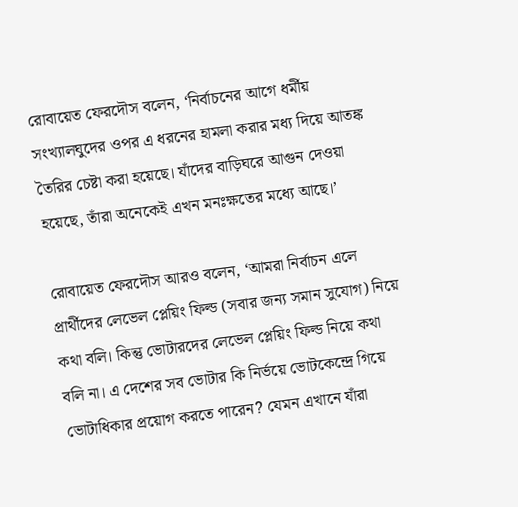রোবায়েত ফেরদৌস বলেন, ‘নির্বাচনের আগে ধর্মীয় সংখ্যালঘুদের ওপর এ ধরনের হামলা করার মধ্য দিয়ে আতঙ্ক তৈরির চেষ্টা করা হয়েছে। যাঁদের বাড়িঘরে আগুন দেওয়া হয়েছে, তাঁরা অনেকেই এখন মনঃক্ষতের মধ্যে আছে।’

রোবায়েত ফেরদৌস আরও বলেন, ‘আমরা নির্বাচন এলে প্রার্থীদের লেভেল প্লেয়িং ফিল্ড (সবার জন্য সমান সুযোগ) নিয়ে কথা বলি। কিন্তু ভোটারদের লেভেল প্লেয়িং ফিল্ড নিয়ে কথা বলি না। এ দেশের সব ভোটার কি নির্ভয়ে ভোটকেন্দ্রে গিয়ে ভোটাধিকার প্রয়োগ করতে পারেন? যেমন এখানে যাঁরা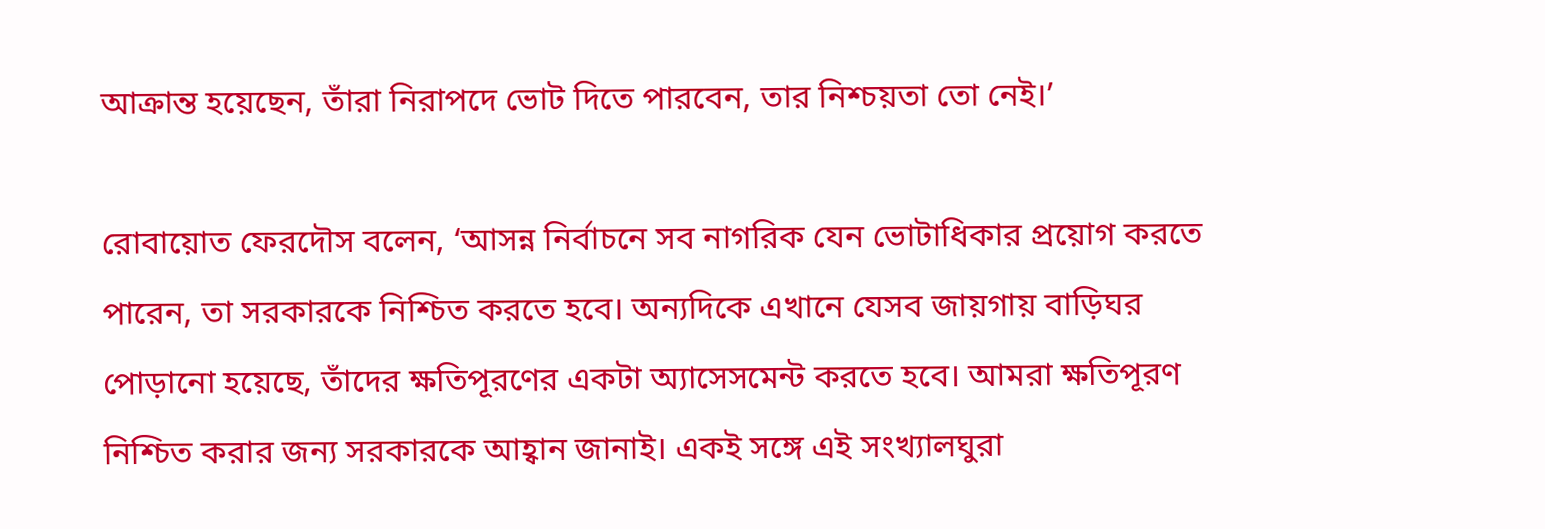আক্রান্ত হয়েছেন, তাঁরা নিরাপদে ভোট দিতে পারবেন, তার নিশ্চয়তা তো নেই।’

রোবায়োত ফেরদৌস বলেন, ‘আসন্ন নির্বাচনে সব নাগরিক যেন ভোটাধিকার প্রয়োগ করতে পারেন, তা সরকারকে নিশ্চিত করতে হবে। অন্যদিকে এখানে যেসব জায়গায় বাড়িঘর পোড়ানো হয়েছে, তাঁদের ক্ষতিপূরণের একটা অ্যাসেসমেন্ট করতে হবে। আমরা ক্ষতিপূরণ নিশ্চিত করার জন্য সরকারকে আহ্বান জানাই। একই সঙ্গে এই সংখ্যালঘুরা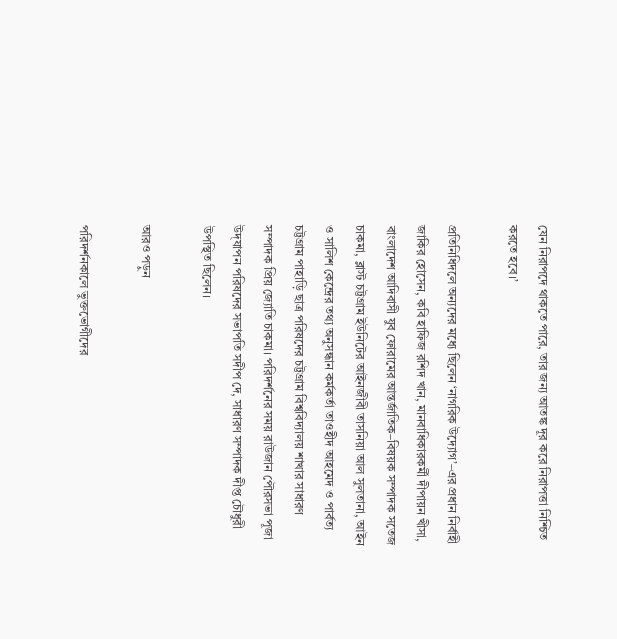যেন নিরাপদে থাকতে পারে, তার জন্য আতঙ্ক দূর করে নিরাপত্তা নিশ্চিত করতে হবে।’

প্রতিনিধিদলে অন্যদের মধ্যে ছিলেন ‘নাগরিক উদ্যোগ’–এর প্রধান নির্বাহী জাকির হোসেন, কবি হাফিজ রশিদ খান, মানবাধিকারকর্মী দীপায়ন খীসা, বাংলাদেশ আদিবাসী যুব ফোরামের আন্তর্জাতিক–বিষয়ক সম্পাদক সতেজ চাকমা, ব্লাস্ট চট্টগ্রাম ইউনিটের আইনজীবী তাসনিয়া আল সুলতানা, আইন ও সালিশ কেন্দ্রের তথ্য অনুসন্ধান কর্মকর্তা তাওহীদ আহমেদ ও পার্বত্য চট্টগ্রাম পাহাড়ি ছাত্র পরিষদের চট্টগ্রাম বিশ্ববিদ্যালয় শাখার সাধারণ সম্পাদক প্রিয় জ্যোতি চাকমা। পরিদর্শনের সময় রাউজান পৌরসভা পূজা উদ্‌যাপন পরিষদের সভাপতি সদীপ দে, সাধারণ সম্পাদক দীপ্ত চৌধুরী উপস্থিত ছিলেন।

আরও পড়ুন

পরিদর্শনকালে ভুক্তভোগীদের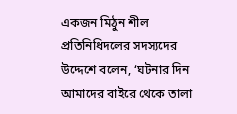একজন মিঠুন শীল প্রতিনিধিদলের সদস্যদের উদ্দেশে বলেন, ‘ঘটনার দিন আমাদের বাইরে থেকে তালা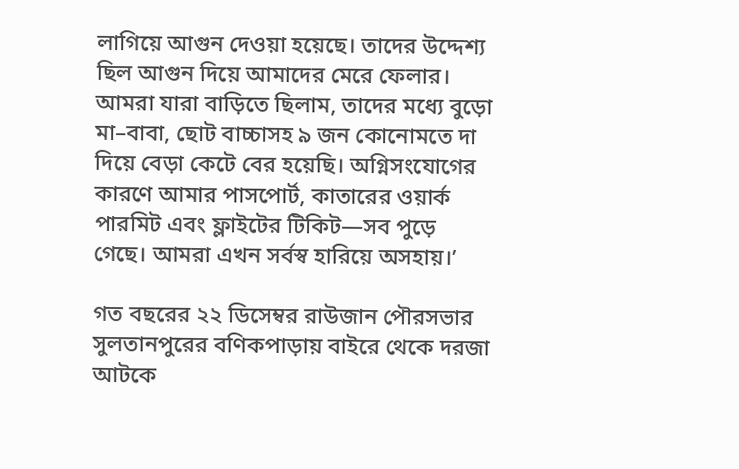লাগিয়ে আগুন দেওয়া হয়েছে। তাদের উদ্দেশ্য ছিল আগুন দিয়ে আমাদের মেরে ফেলার। আমরা যারা বাড়িতে ছিলাম, তাদের মধ্যে বুড়ো মা–বাবা, ছোট বাচ্চাসহ ৯ জন কোনোমতে দা দিয়ে বেড়া কেটে বের হয়েছি। অগ্নিসংযোগের কারণে আমার পাসপোর্ট, কাতারের ওয়ার্ক পারমিট এবং ফ্লাইটের টিকিট—সব পুড়ে গেছে। আমরা এখন সর্বস্ব হারিয়ে অসহায়।’

গত বছরের ২২ ডিসেম্বর রাউজান পৌরসভার সুলতানপুরের বণিকপাড়ায় বাইরে থেকে দরজা আটকে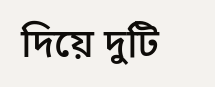দিয়ে দুটি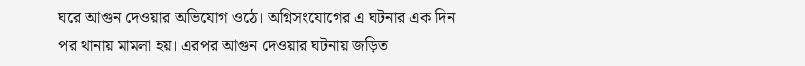ঘরে আগুন দেওয়ার অভিযোগ ওঠে। অগ্নিসংযোগের এ ঘটনার এক দিন পর থানায় মামলা হয়। এরপর আগুন দেওয়ার ঘটনায় জড়িত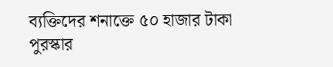ব্যক্তিদের শনাক্তে ৫০ হাজার টাকা পুরস্কার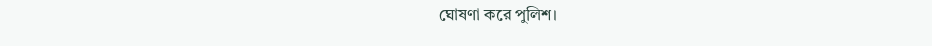ঘোষণা করে পুলিশ।